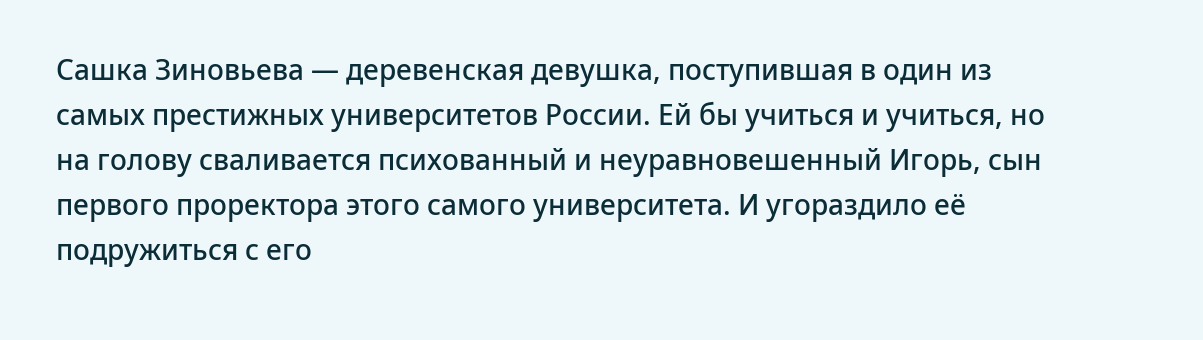Сашка Зиновьева — деревенская девушка, поступившая в один из самых престижных университетов России. Ей бы учиться и учиться, но на голову сваливается психованный и неуравновешенный Игорь, сын первого проректора этого самого университета. И угораздило её подружиться с его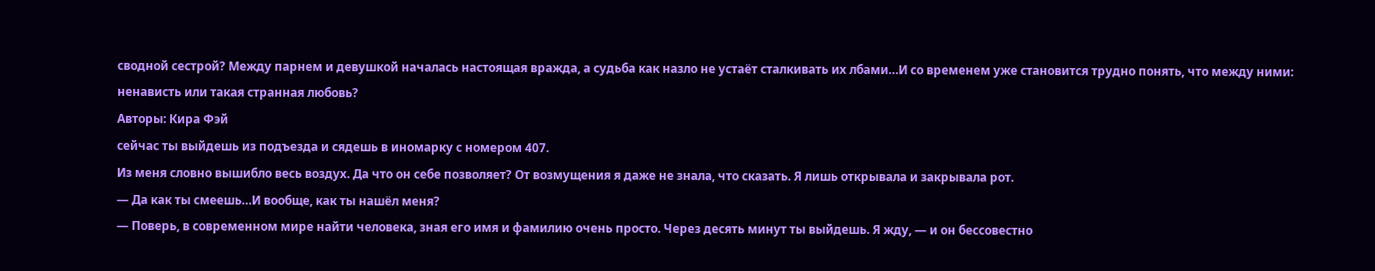сводной сестрой? Между парнем и девушкой началась настоящая вражда, а судьба как назло не устаёт сталкивать их лбами…И со временем уже становится трудно понять, что между ними: ненависть или такая странная любовь?
Авторы: Кира Фэй
сейчас ты выйдешь из подъезда и сядешь в иномарку с номером 407.
Из меня словно вышибло весь воздух. Да что он себе позволяет? От возмущения я даже не знала, что сказать. Я лишь открывала и закрывала рот.
— Да как ты смеешь…И вообще, как ты нашёл меня?
— Поверь, в современном мире найти человека, зная его имя и фамилию очень просто. Через десять минут ты выйдешь. Я жду, — и он бессовестно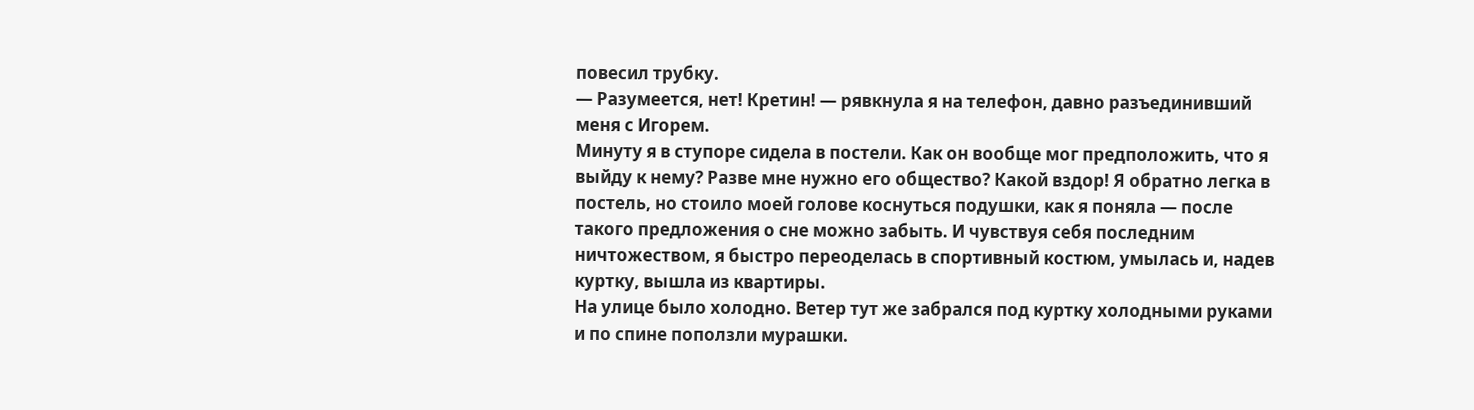повесил трубку.
— Разумеется, нет! Кретин! — рявкнула я на телефон, давно разъединивший меня с Игорем.
Минуту я в ступоре сидела в постели. Как он вообще мог предположить, что я выйду к нему? Разве мне нужно его общество? Какой вздор! Я обратно легка в постель, но стоило моей голове коснуться подушки, как я поняла — после такого предложения о сне можно забыть. И чувствуя себя последним ничтожеством, я быстро переоделась в спортивный костюм, умылась и, надев куртку, вышла из квартиры.
На улице было холодно. Ветер тут же забрался под куртку холодными руками и по спине поползли мурашки.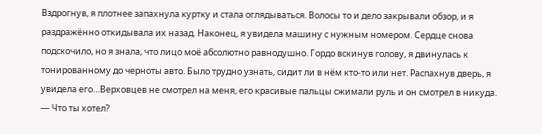Вздрогнув, я плотнее запахнула куртку и стала оглядываться. Волосы то и дело закрывали обзор, и я раздражённо откидывала их назад. Наконец, я увидела машину с нужным номером. Сердце снова подскочило, но я знала, что лицо моё абсолютно равнодушно. Гордо вскинув голову, я двинулась к тонированному до черноты авто. Было трудно узнать, сидит ли в нём кто-то или нет. Распахнув дверь, я увидела его…Верховцев не смотрел на меня, его красивые пальцы сжимали руль и он смотрел в никуда.
— Что ты хотел?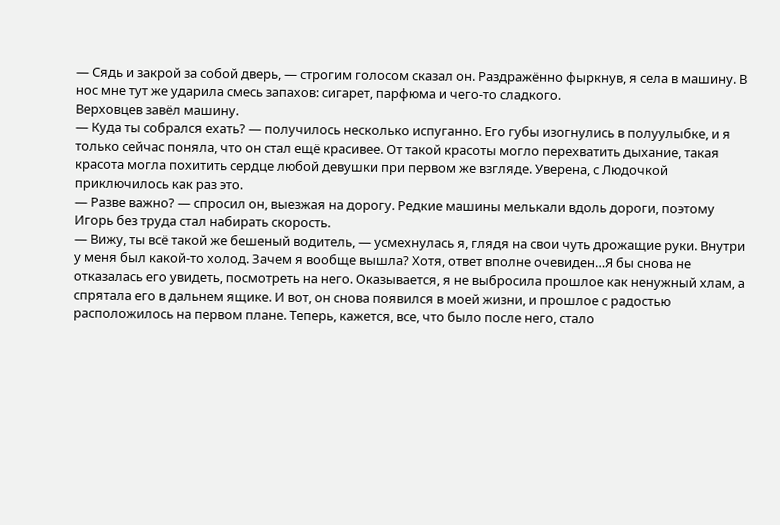— Сядь и закрой за собой дверь, — строгим голосом сказал он. Раздражённо фыркнув, я села в машину. В нос мне тут же ударила смесь запахов: сигарет, парфюма и чего-то сладкого.
Верховцев завёл машину.
— Куда ты собрался ехать? — получилось несколько испуганно. Его губы изогнулись в полуулыбке, и я только сейчас поняла, что он стал ещё красивее. От такой красоты могло перехватить дыхание, такая красота могла похитить сердце любой девушки при первом же взгляде. Уверена, с Людочкой приключилось как раз это.
— Разве важно? — спросил он, выезжая на дорогу. Редкие машины мелькали вдоль дороги, поэтому Игорь без труда стал набирать скорость.
— Вижу, ты всё такой же бешеный водитель, — усмехнулась я, глядя на свои чуть дрожащие руки. Внутри у меня был какой-то холод. Зачем я вообще вышла? Хотя, ответ вполне очевиден…Я бы снова не отказалась его увидеть, посмотреть на него. Оказывается, я не выбросила прошлое как ненужный хлам, а спрятала его в дальнем ящике. И вот, он снова появился в моей жизни, и прошлое с радостью расположилось на первом плане. Теперь, кажется, все, что было после него, стало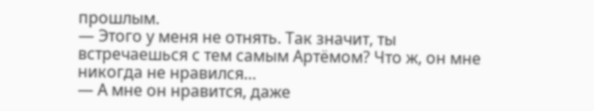прошлым.
— Этого у меня не отнять. Так значит, ты встречаешься с тем самым Артёмом? Что ж, он мне никогда не нравился…
— А мне он нравится, даже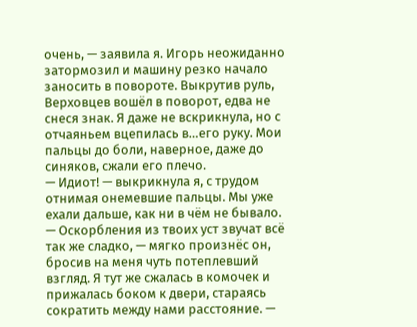очень, — заявила я. Игорь неожиданно затормозил и машину резко начало заносить в повороте. Выкрутив руль, Верховцев вошёл в поворот, едва не снеся знак. Я даже не вскрикнула, но с отчаяньем вцепилась в…его руку. Мои пальцы до боли, наверное, даже до синяков, сжали его плечо.
— Идиот! — выкрикнула я, с трудом отнимая онемевшие пальцы. Мы уже ехали дальше, как ни в чём не бывало.
— Оскорбления из твоих уст звучат всё так же сладко, — мягко произнёс он, бросив на меня чуть потеплевший взгляд. Я тут же сжалась в комочек и прижалась боком к двери, стараясь сократить между нами расстояние. —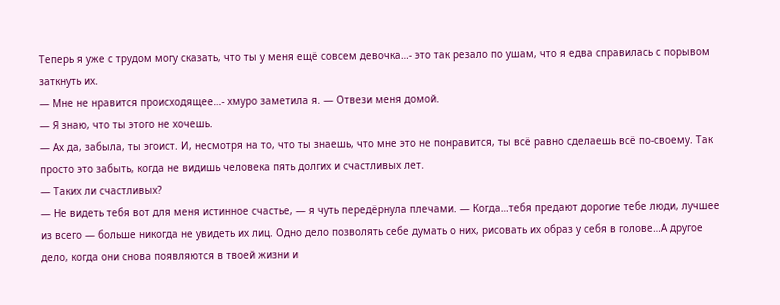Теперь я уже с трудом могу сказать, что ты у меня ещё совсем девочка…- это так резало по ушам, что я едва справилась с порывом заткнуть их.
— Мне не нравится происходящее…- хмуро заметила я. — Отвези меня домой.
— Я знаю, что ты этого не хочешь.
— Ах да, забыла, ты эгоист. И, несмотря на то, что ты знаешь, что мне это не понравится, ты всё равно сделаешь всё по-своему. Так просто это забыть, когда не видишь человека пять долгих и счастливых лет.
— Таких ли счастливых?
— Не видеть тебя вот для меня истинное счастье, — я чуть передёрнула плечами. — Когда…тебя предают дорогие тебе люди, лучшее из всего — больше никогда не увидеть их лиц. Одно дело позволять себе думать о них, рисовать их образ у себя в голове…А другое дело, когда они снова появляются в твоей жизни и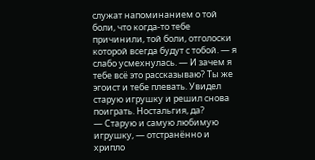служат напоминанием о той боли, что когда-то тебе причинили, той боли, отголоски которой всегда будут с тобой. — я слабо усмехнулась. — И зачем я тебе всё это рассказываю? Ты же эгоист и тебе плевать. Увидел старую игрушку и решил снова поиграть. Ностальгия, да?
— Старую и самую любимую игрушку, — отстранённо и хрипло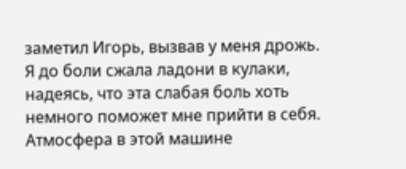заметил Игорь, вызвав у меня дрожь. Я до боли сжала ладони в кулаки, надеясь, что эта слабая боль хоть немного поможет мне прийти в себя. Атмосфера в этой машине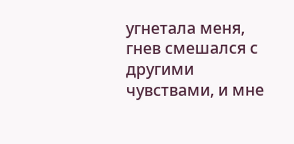угнетала меня, гнев смешался с другими чувствами, и мне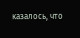казалось, что